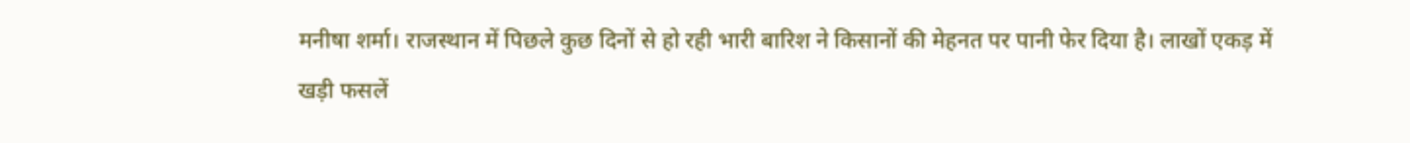मनीषा शर्मा। राजस्थान में पिछले कुछ दिनों से हो रही भारी बारिश ने किसानों की मेहनत पर पानी फेर दिया है। लाखों एकड़ में खड़ी फसलें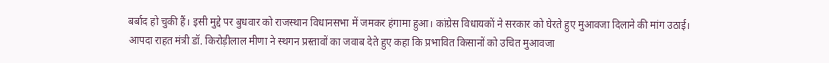बर्बाद हो चुकी हैं। इसी मुद्दे पर बुधवार को राजस्थान विधानसभा में जमकर हंगामा हुआ। कांग्रेस विधायकों ने सरकार को घेरते हुए मुआवजा दिलाने की मांग उठाई।
आपदा राहत मंत्री डॉ. किरोड़ीलाल मीणा ने स्थगन प्रस्तावों का जवाब देते हुए कहा कि प्रभावित किसानों को उचित मुआवजा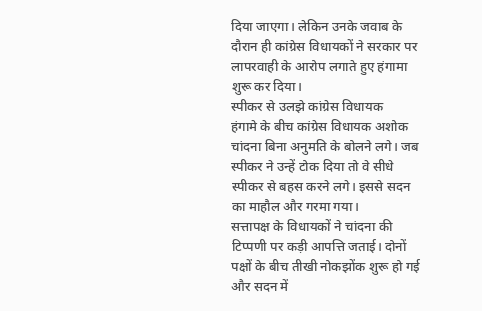दिया जाएगा। लेकिन उनके जवाब के दौरान ही कांग्रेस विधायकों ने सरकार पर लापरवाही के आरोप लगाते हुए हंगामा शुरू कर दिया।
स्पीकर से उलझे कांग्रेस विधायक
हंगामे के बीच कांग्रेस विधायक अशोक चांदना बिना अनुमति के बोलने लगे। जब स्पीकर ने उन्हें टोक दिया तो वे सीधे स्पीकर से बहस करने लगे। इससे सदन का माहौल और गरमा गया।
सत्तापक्ष के विधायकों ने चांदना की टिप्पणी पर कड़ी आपत्ति जताई। दोनों पक्षों के बीच तीखी नोकझोंक शुरू हो गई और सदन में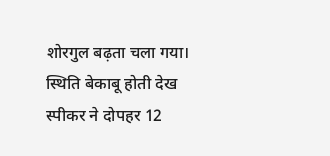शोरगुल बढ़ता चला गया।
स्थिति बेकाबू होती देख स्पीकर ने दोपहर 12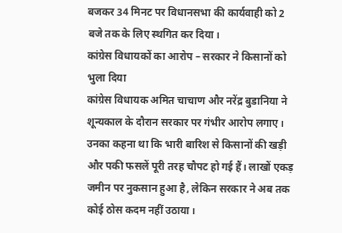बजकर 34 मिनट पर विधानसभा की कार्यवाही को 2 बजे तक के लिए स्थगित कर दिया।
कांग्रेस विधायकों का आरोप – सरकार ने किसानों को भुला दिया
कांग्रेस विधायक अमित चाचाण और नरेंद्र बुडानिया ने शून्यकाल के दौरान सरकार पर गंभीर आरोप लगाए। उनका कहना था कि भारी बारिश से किसानों की खड़ी और पकी फसलें पूरी तरह चौपट हो गई हैं। लाखों एकड़ जमीन पर नुकसान हुआ है, लेकिन सरकार ने अब तक कोई ठोस कदम नहीं उठाया।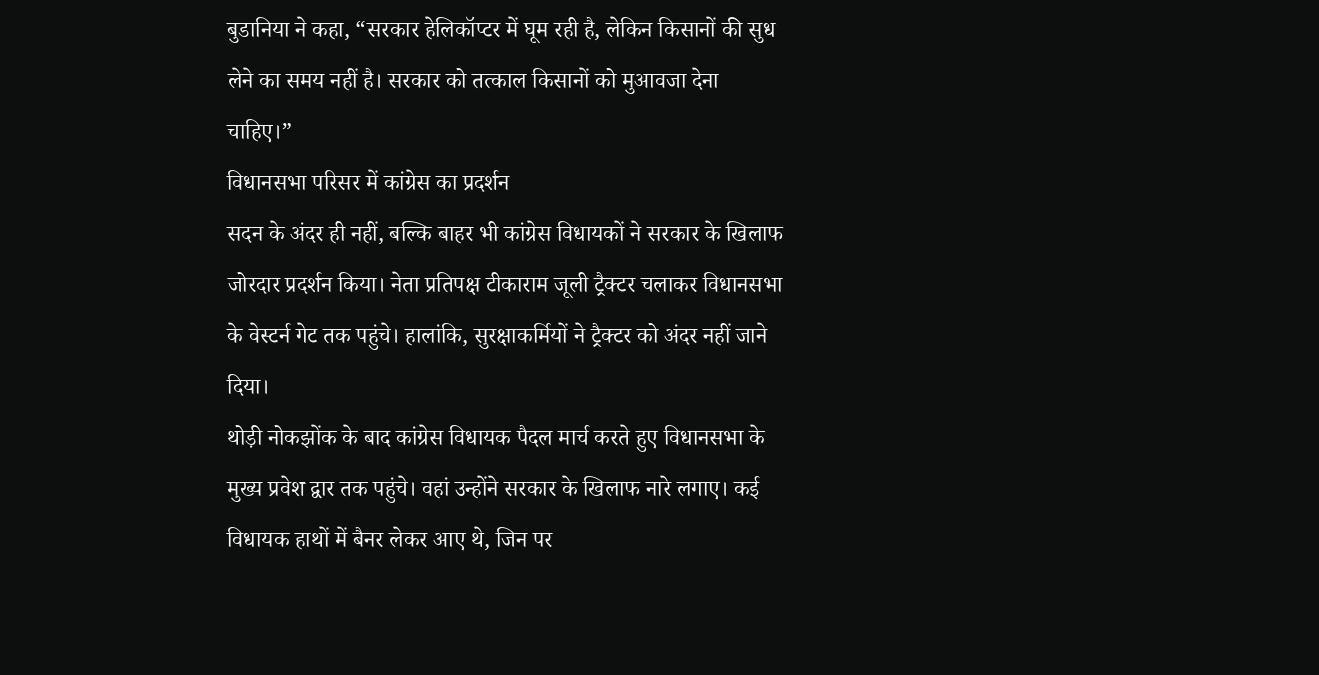बुडानिया ने कहा, “सरकार हेलिकॉप्टर में घूम रही है, लेकिन किसानों की सुध लेने का समय नहीं है। सरकार को तत्काल किसानों को मुआवजा देना चाहिए।”
विधानसभा परिसर में कांग्रेस का प्रदर्शन
सदन के अंदर ही नहीं, बल्कि बाहर भी कांग्रेस विधायकों ने सरकार के खिलाफ जोरदार प्रदर्शन किया। नेता प्रतिपक्ष टीकाराम जूली ट्रैक्टर चलाकर विधानसभा के वेस्टर्न गेट तक पहुंचे। हालांकि, सुरक्षाकर्मियों ने ट्रैक्टर को अंदर नहीं जाने दिया।
थोड़ी नोकझोंक के बाद कांग्रेस विधायक पैदल मार्च करते हुए विधानसभा के मुख्य प्रवेश द्वार तक पहुंचे। वहां उन्होंने सरकार के खिलाफ नारे लगाए। कई विधायक हाथों में बैनर लेकर आए थे, जिन पर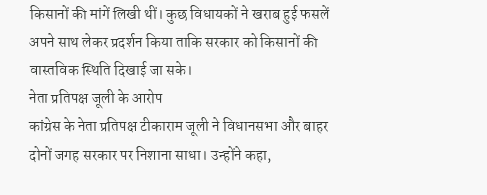किसानों की मांगें लिखी थीं। कुछ विधायकों ने खराब हुई फसलें अपने साथ लेकर प्रदर्शन किया ताकि सरकार को किसानों की वास्तविक स्थिति दिखाई जा सके।
नेता प्रतिपक्ष जूली के आरोप
कांग्रेस के नेता प्रतिपक्ष टीकाराम जूली ने विधानसभा और बाहर दोनों जगह सरकार पर निशाना साधा। उन्होंने कहा,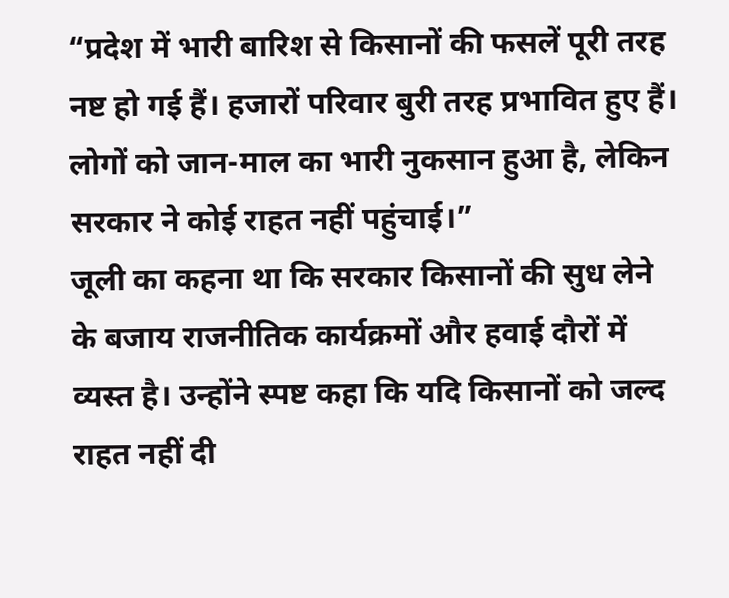“प्रदेश में भारी बारिश से किसानों की फसलें पूरी तरह नष्ट हो गई हैं। हजारों परिवार बुरी तरह प्रभावित हुए हैं। लोगों को जान-माल का भारी नुकसान हुआ है, लेकिन सरकार ने कोई राहत नहीं पहुंचाई।”
जूली का कहना था कि सरकार किसानों की सुध लेने के बजाय राजनीतिक कार्यक्रमों और हवाई दौरों में व्यस्त है। उन्होंने स्पष्ट कहा कि यदि किसानों को जल्द राहत नहीं दी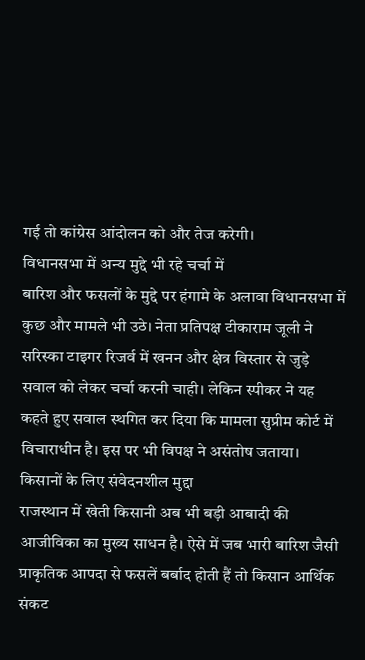गई तो कांग्रेस आंदोलन को और तेज करेगी।
विधानसभा में अन्य मुद्दे भी रहे चर्चा में
बारिश और फसलों के मुद्दे पर हंगामे के अलावा विधानसभा में कुछ और मामले भी उठे। नेता प्रतिपक्ष टीकाराम जूली ने सरिस्का टाइगर रिजर्व में खनन और क्षेत्र विस्तार से जुड़े सवाल को लेकर चर्चा करनी चाही। लेकिन स्पीकर ने यह कहते हुए सवाल स्थगित कर दिया कि मामला सुप्रीम कोर्ट में विचाराधीन है। इस पर भी विपक्ष ने असंतोष जताया।
किसानों के लिए संवेदनशील मुद्दा
राजस्थान में खेती किसानी अब भी बड़ी आबादी की आजीविका का मुख्य साधन है। ऐसे में जब भारी बारिश जैसी प्राकृतिक आपदा से फसलें बर्बाद होती हैं तो किसान आर्थिक संकट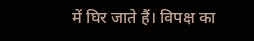में घिर जाते हैं। विपक्ष का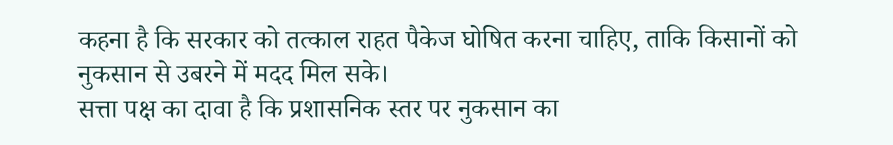कहना है कि सरकार को तत्काल राहत पैकेज घोषित करना चाहिए, ताकि किसानों को नुकसान से उबरने में मदद मिल सके।
सत्ता पक्ष का दावा है कि प्रशासनिक स्तर पर नुकसान का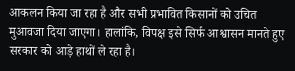आकलन किया जा रहा है और सभी प्रभावित किसानों को उचित मुआवजा दिया जाएगा। हालांकि, विपक्ष इसे सिर्फ आश्वासन मानते हुए सरकार को आड़े हाथों ले रहा है।